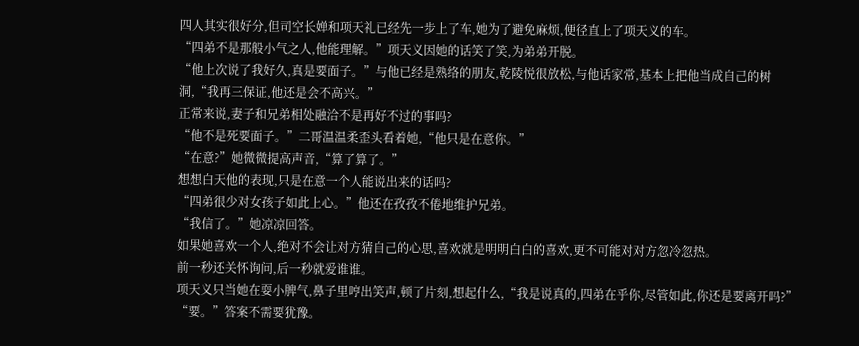四人其实很好分,但司空长婵和项天礼已经先一步上了车,她为了避免麻烦,便径直上了项天义的车。
“四弟不是那般小气之人,他能理解。”项天义因她的话笑了笑,为弟弟开脱。
“他上次说了我好久,真是要面子。”与他已经是熟络的朋友,乾陵悦很放松,与他话家常,基本上把他当成自己的树洞,“我再三保证,他还是会不高兴。”
正常来说,妻子和兄弟相处融洽不是再好不过的事吗?
“他不是死要面子。”二哥温温柔歪头看着她,“他只是在意你。”
“在意?”她微微提高声音,“算了算了。”
想想白天他的表现,只是在意一个人能说出来的话吗?
“四弟很少对女孩子如此上心。”他还在孜孜不倦地维护兄弟。
“我信了。”她凉凉回答。
如果她喜欢一个人,绝对不会让对方猜自己的心思,喜欢就是明明白白的喜欢,更不可能对对方忽冷忽热。
前一秒还关怀询问,后一秒就爱谁谁。
项天义只当她在耍小脾气,鼻子里哼出笑声,顿了片刻,想起什么,“我是说真的,四弟在乎你,尽管如此,你还是要离开吗?”
“要。”答案不需要犹豫。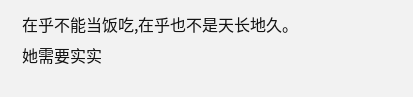在乎不能当饭吃,在乎也不是天长地久。
她需要实实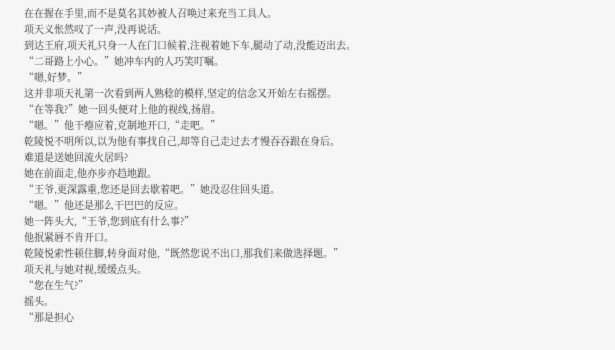在在握在手里,而不是莫名其妙被人召唤过来充当工具人。
项天义怅然叹了一声,没再说话。
到达王府,项天礼只身一人在门口候着,注视着她下车,腿动了动,没能迈出去。
“二哥路上小心。”她冲车内的人巧笑叮嘱。
“嗯,好梦。”
这并非项天礼第一次看到两人熟稔的模样,坚定的信念又开始左右摇摆。
“在等我?”她一回头便对上他的视线,扬眉。
“嗯。”他干瘪应着,克制地开口,“走吧。”
乾陵悦不明所以,以为他有事找自己,却等自己走过去才慢吞吞跟在身后。
难道是送她回流火居吗?
她在前面走,他亦步亦趋地跟。
“王爷,更深露重,您还是回去歇着吧。”她没忍住回头道。
“嗯。”他还是那么干巴巴的反应。
她一阵头大,“王爷,您到底有什么事?”
他抿紧唇不肯开口。
乾陵悦索性顿住脚,转身面对他,“既然您说不出口,那我们来做选择题。”
项天礼与她对视,缓缓点头。
“您在生气?”
摇头。
“那是担心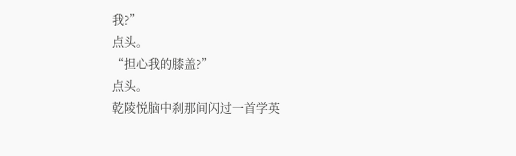我?”
点头。
“担心我的膝盖?”
点头。
乾陵悦脑中刹那间闪过一首学英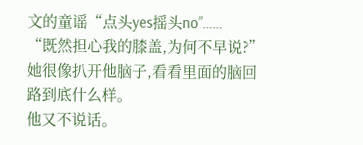文的童谣“点头yes摇头no”……
“既然担心我的膝盖,为何不早说?”她很像扒开他脑子,看看里面的脑回路到底什么样。
他又不说话。